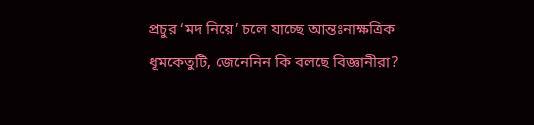প্রচুর ‘মদ নিয়ে’ চলে যাচ্ছে আন্তঃনাক্ষত্রিক ধূমকেতুটি, জেনেনিন কি বলছে বিজ্ঞানীরা?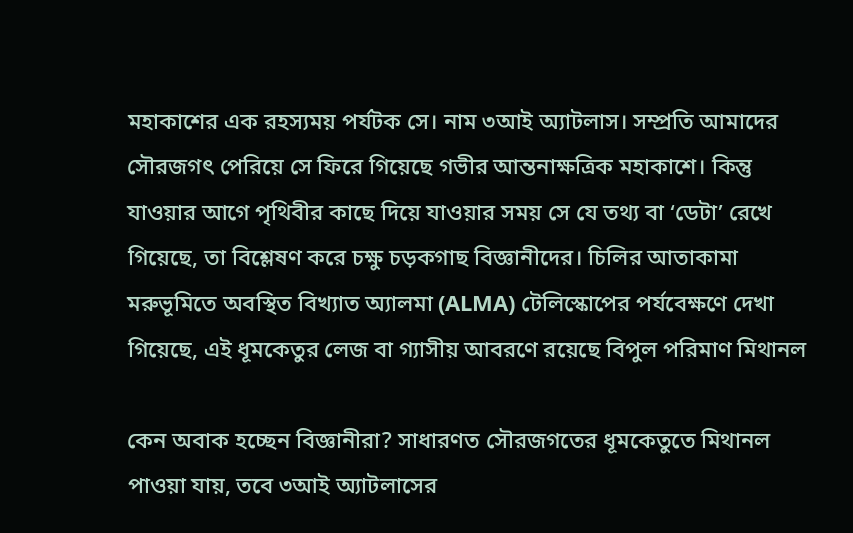মহাকাশের এক রহস্যময় পর্যটক সে। নাম ৩আই অ্যাটলাস। সম্প্রতি আমাদের সৌরজগৎ পেরিয়ে সে ফিরে গিয়েছে গভীর আন্তনাক্ষত্রিক মহাকাশে। কিন্তু যাওয়ার আগে পৃথিবীর কাছে দিয়ে যাওয়ার সময় সে যে তথ্য বা ‘ডেটা’ রেখে গিয়েছে, তা বিশ্লেষণ করে চক্ষু চড়কগাছ বিজ্ঞানীদের। চিলির আতাকামা মরুভূমিতে অবস্থিত বিখ্যাত অ্যালমা (ALMA) টেলিস্কোপের পর্যবেক্ষণে দেখা গিয়েছে, এই ধূমকেতুর লেজ বা গ্যাসীয় আবরণে রয়েছে বিপুল পরিমাণ মিথানল

কেন অবাক হচ্ছেন বিজ্ঞানীরা? সাধারণত সৌরজগতের ধূমকেতুতে মিথানল পাওয়া যায়, তবে ৩আই অ্যাটলাসের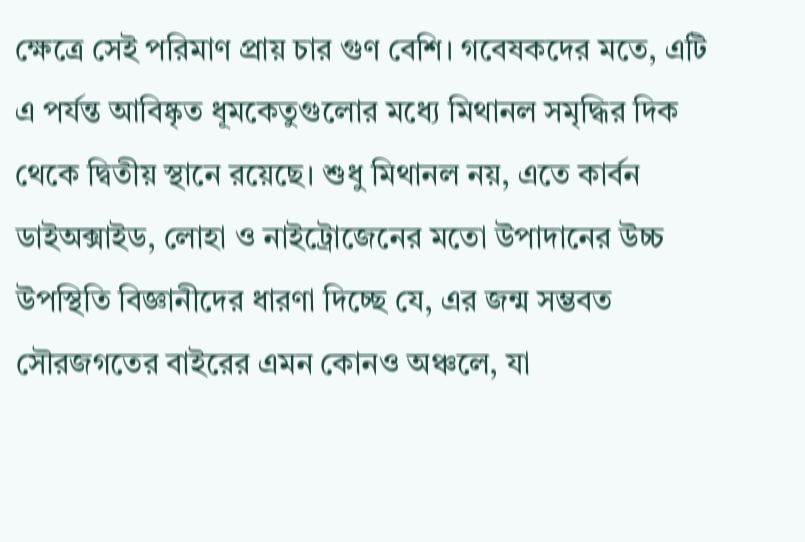ক্ষেত্রে সেই পরিমাণ প্রায় চার গুণ বেশি। গবেষকদের মতে, এটি এ পর্যন্ত আবিষ্কৃত ধূমকেতুগুলোর মধ্যে মিথানল সমৃদ্ধির দিক থেকে দ্বিতীয় স্থানে রয়েছে। শুধু মিথানল নয়, এতে কার্বন ডাইঅক্সাইড, লোহা ও নাইট্রোজেনের মতো উপাদানের উচ্চ উপস্থিতি বিজ্ঞানীদের ধারণা দিচ্ছে যে, এর জন্ম সম্ভবত সৌরজগতের বাইরের এমন কোনও অঞ্চলে, যা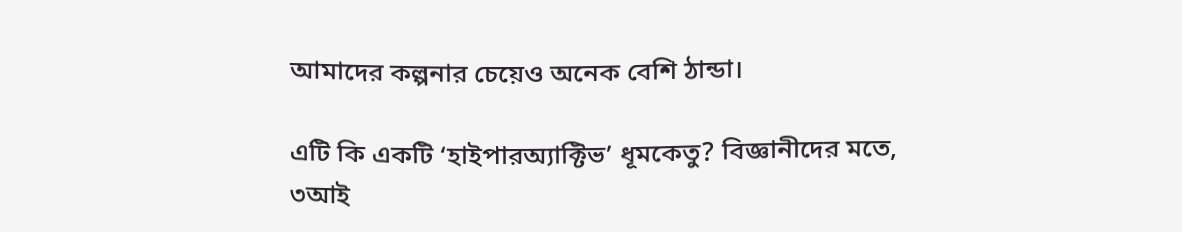আমাদের কল্পনার চেয়েও অনেক বেশি ঠান্ডা।

এটি কি একটি ‘হাইপারঅ্যাক্টিভ’ ধূমকেতু? বিজ্ঞানীদের মতে, ৩আই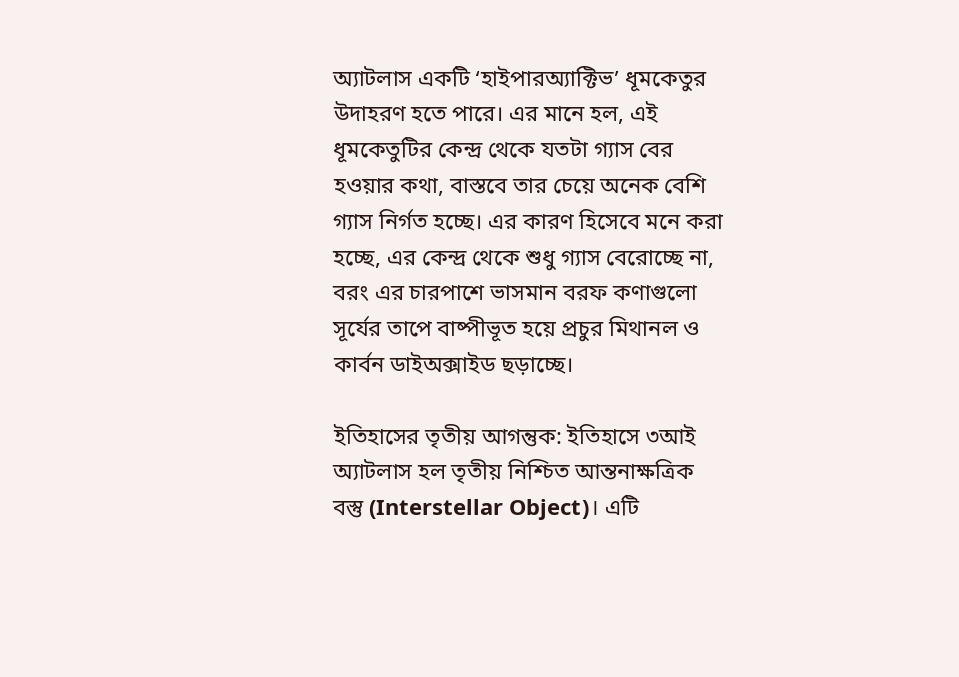অ্যাটলাস একটি ‘হাইপারঅ্যাক্টিভ’ ধূমকেতুর উদাহরণ হতে পারে। এর মানে হল, এই ধূমকেতুটির কেন্দ্র থেকে যতটা গ্যাস বের হওয়ার কথা, বাস্তবে তার চেয়ে অনেক বেশি গ্যাস নির্গত হচ্ছে। এর কারণ হিসেবে মনে করা হচ্ছে, এর কেন্দ্র থেকে শুধু গ্যাস বেরোচ্ছে না, বরং এর চারপাশে ভাসমান বরফ কণাগুলো সূর্যের তাপে বাষ্পীভূত হয়ে প্রচুর মিথানল ও কার্বন ডাইঅক্সাইড ছড়াচ্ছে।

ইতিহাসের তৃতীয় আগন্তুক: ইতিহাসে ৩আই অ্যাটলাস হল তৃতীয় নিশ্চিত আন্তনাক্ষত্রিক বস্তু (Interstellar Object)। এটি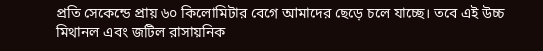প্রতি সেকেন্ডে প্রায় ৬০ কিলোমিটার বেগে আমাদের ছেড়ে চলে যাচ্ছে। তবে এই উচ্চ মিথানল এবং জটিল রাসায়নিক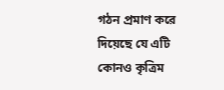গঠন প্রমাণ করে দিয়েছে যে এটি কোনও কৃত্রিম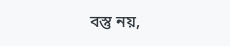বস্তু নয়,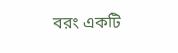বরং একটি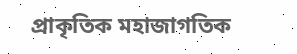প্রাকৃতিক মহাজাগতিক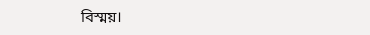বিস্ময়।